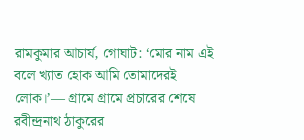রামকুমার আচার্য, গোঘাট: ‘মোর নাম এই বলে খ্যাত হোক আমি তোমাদেরই লোক।’— গ্রামে গ্রামে প্রচারের শেষে রবীন্দ্রনাথ ঠাকুরের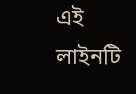এই লাইনটি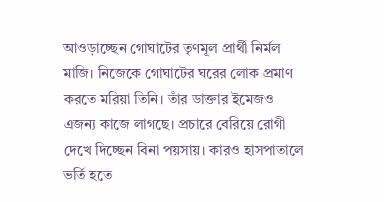আওড়াচ্ছেন গোঘাটের তৃণমূল প্রার্থী নির্মল মাজি। নিজেকে গোঘাটের ঘরের লোক প্রমাণ করতে মরিয়া তিনি। তাঁর ডাক্তার ইমেজও এজন্য কাজে লাগছে। প্রচারে বেরিয়ে রোগী দেখে দিচ্ছেন বিনা পয়সায়। কারও হাসপাতালে ভর্তি হতে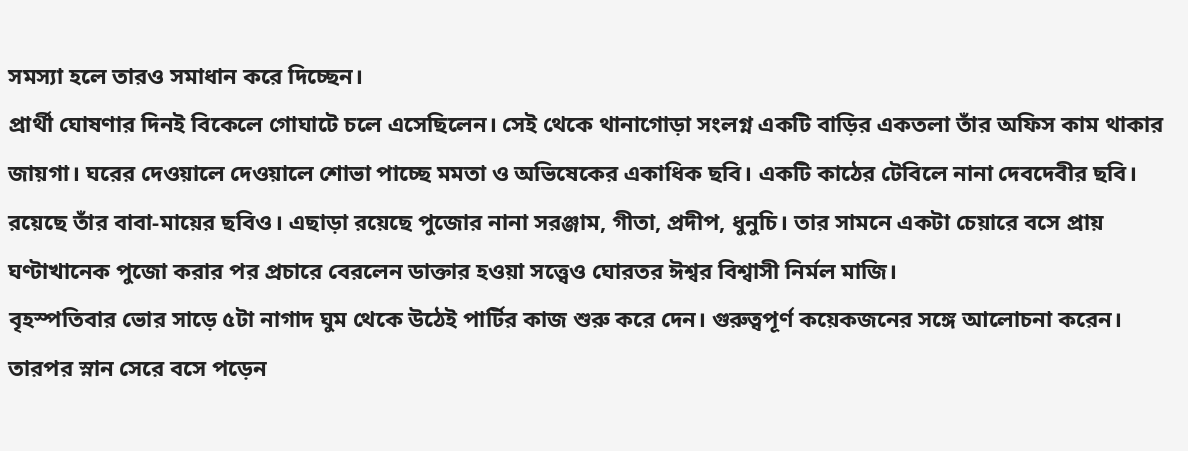সমস্যা হলে তারও সমাধান করে দিচ্ছেন।
প্রার্থী ঘোষণার দিনই বিকেলে গোঘাটে চলে এসেছিলেন। সেই থেকে থানাগোড়া সংলগ্ন একটি বাড়ির একতলা তাঁর অফিস কাম থাকার জায়গা। ঘরের দেওয়ালে দেওয়ালে শোভা পাচ্ছে মমতা ও অভিষেকের একাধিক ছবি। একটি কাঠের টেবিলে নানা দেবদেবীর ছবি। রয়েছে তাঁর বাবা-মায়ের ছবিও। এছাড়া রয়েছে পুজোর নানা সরঞ্জাম, গীতা, প্রদীপ, ধুনুচি। তার সামনে একটা চেয়ারে বসে প্রায় ঘণ্টাখানেক পুজো করার পর প্রচারে বেরলেন ডাক্তার হওয়া সত্ত্বেও ঘোরতর ঈশ্বর বিশ্বাসী নির্মল মাজি।
বৃহস্পতিবার ভোর সাড়ে ৫টা নাগাদ ঘুম থেকে উঠেই পার্টির কাজ শুরু করে দেন। গুরুত্বপূর্ণ কয়েকজনের সঙ্গে আলোচনা করেন। তারপর স্নান সেরে বসে পড়েন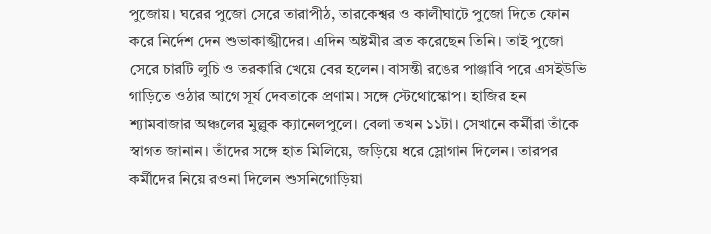পুজোয়। ঘরের পুজো সেরে তারাপীঠ, তারকেশ্বর ও কালীঘাটে পুজো দিতে ফোন করে নির্দেশ দেন শুভাকাঙ্খীদের। এদিন অষ্টমীর ব্রত করেছেন তিনি। তাই পুজো সেরে চারটি লুচি ও তরকারি খেয়ে বের হলেন। বাসন্তী রঙের পাঞ্জাবি পরে এসইউভি গাড়িতে ওঠার আগে সূর্য দেবতাকে প্রণাম। সঙ্গে স্টেথোস্কোপ। হাজির হন শ্যামবাজার অঞ্চলের মুল্লুক ক্যানেলপুলে। বেলা তখন ১১টা। সেখানে কর্মীরা তাঁকে স্বাগত জানান। তাঁদের সঙ্গে হাত মিলিয়ে, জড়িয়ে ধরে স্লোগান দিলেন। তারপর কর্মীদের নিয়ে রওনা দিলেন শুসনিগোড়িয়া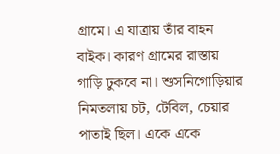গ্রামে। এ যাত্রায় তাঁর বাহন বাইক। কারণ গ্রামের রাস্তায় গাড়ি ঢুকবে না। শুসনিগোড়িয়ার নিমতলায় চট, টেবিল, চেয়ার পাতাই ছিল। একে একে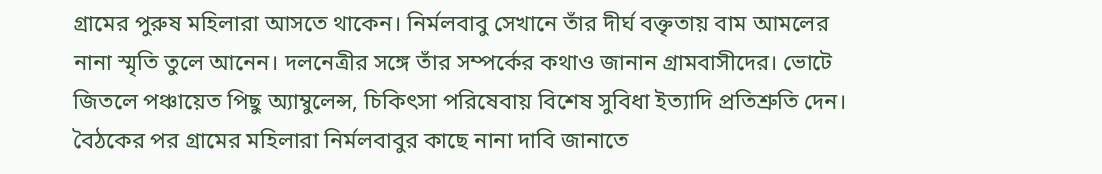গ্রামের পুরুষ মহিলারা আসতে থাকেন। নির্মলবাবু সেখানে তাঁর দীর্ঘ বক্তৃতায় বাম আমলের নানা স্মৃতি তুলে আনেন। দলনেত্রীর সঙ্গে তাঁর সম্পর্কের কথাও জানান গ্রামবাসীদের। ভোটে জিতলে পঞ্চায়েত পিছু অ্যাম্বুলেন্স, চিকিৎসা পরিষেবায় বিশেষ সুবিধা ইত্যাদি প্রতিশ্রুতি দেন। বৈঠকের পর গ্রামের মহিলারা নির্মলবাবুর কাছে নানা দাবি জানাতে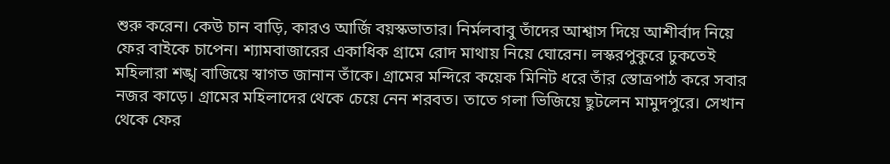শুরু করেন। কেউ চান বাড়ি, কারও আর্জি বয়স্কভাতার। নির্মলবাবু তাঁদের আশ্বাস দিয়ে আশীর্বাদ নিয়ে ফের বাইকে চাপেন। শ্যামবাজারের একাধিক গ্রামে রোদ মাথায় নিয়ে ঘোরেন। লস্করপুকুরে ঢুকতেই মহিলারা শঙ্খ বাজিয়ে স্বাগত জানান তাঁকে। গ্রামের মন্দিরে কয়েক মিনিট ধরে তাঁর স্তোত্রপাঠ করে সবার নজর কাড়ে। গ্রামের মহিলাদের থেকে চেয়ে নেন শরবত। তাতে গলা ভিজিয়ে ছুটলেন মামুদপুরে। সেখান থেকে ফের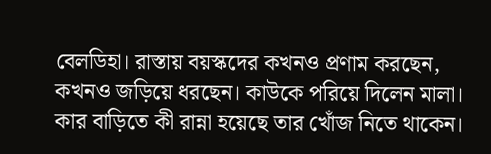বেলডিহা। রাস্তায় বয়স্কদের কখনও প্রণাম করছেন, কখনও জড়িয়ে ধরছেন। কাউকে পরিয়ে দিলেন মালা। কার বাড়িতে কী রান্না হয়েছে তার খোঁজ নিতে থাকেন।